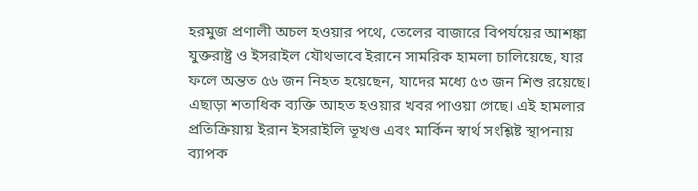হরমুজ প্রণালী অচল হওয়ার পথে, তেলের বাজারে বিপর্যয়ের আশঙ্কা
যুক্তরাষ্ট্র ও ইসরাইল যৌথভাবে ইরানে সামরিক হামলা চালিয়েছে, যার ফলে অন্তত ৫৬ জন নিহত হয়েছেন, যাদের মধ্যে ৫৩ জন শিশু রয়েছে। এছাড়া শতাধিক ব্যক্তি আহত হওয়ার খবর পাওয়া গেছে। এই হামলার প্রতিক্রিয়ায় ইরান ইসরাইলি ভূখণ্ড এবং মার্কিন স্বার্থ সংশ্লিষ্ট স্থাপনায় ব্যাপক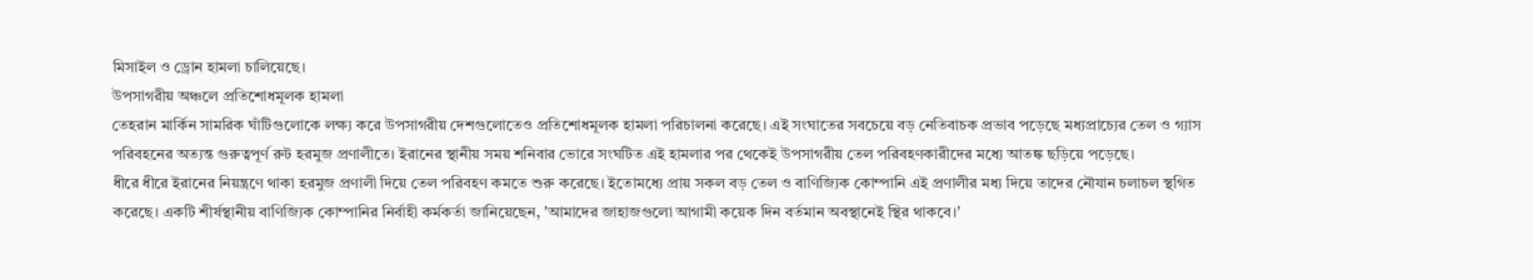মিসাইল ও ড্রোন হামলা চালিয়েছে।
উপসাগরীয় অঞ্চলে প্রতিশোধমূলক হামলা
তেহরান মার্কিন সামরিক ঘাঁটিগুলোকে লক্ষ্য করে উপসাগরীয় দেশগুলোতেও প্রতিশোধমূলক হামলা পরিচালনা করেছে। এই সংঘাতের সবচেয়ে বড় নেতিবাচক প্রভাব পড়েছে মধ্যপ্রাচ্যের তেল ও গ্যাস পরিবহনের অত্যন্ত গুরুত্বপূর্ণ রুট হরমুজ প্রণালীতে। ইরানের স্থানীয় সময় শনিবার ভোরে সংঘটিত এই হামলার পর থেকেই উপসাগরীয় তেল পরিবহণকারীদের মধ্যে আতঙ্ক ছড়িয়ে পড়েছে।
ধীরে ধীরে ইরানের নিয়ন্ত্রণে থাকা হরমুজ প্রণালী দিয়ে তেল পরিবহণ কমতে শুরু করেছে। ইতোমধ্যে প্রায় সকল বড় তেল ও বাণিজ্যিক কোম্পানি এই প্রণালীর মধ্য দিয়ে তাদের নৌযান চলাচল স্থগিত করেছে। একটি শীর্ষস্থানীয় বাণিজ্যিক কোম্পানির নির্বাহী কর্মকর্তা জানিয়েছেন, 'আমাদের জাহাজগুলো আগামী কয়েক দিন বর্তমান অবস্থানেই স্থির থাকবে।'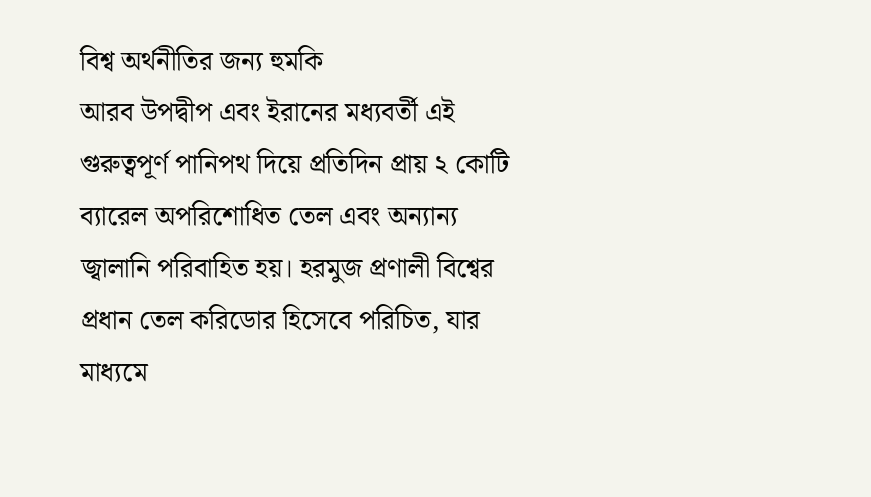বিশ্ব অর্থনীতির জন্য হুমকি
আরব উপদ্বীপ এবং ইরানের মধ্যবর্তী এই গুরুত্বপূর্ণ পানিপথ দিয়ে প্রতিদিন প্রায় ২ কোটি ব্যারেল অপরিশোধিত তেল এবং অন্যান্য জ্বালানি পরিবাহিত হয়। হরমুজ প্রণালী বিশ্বের প্রধান তেল করিডোর হিসেবে পরিচিত, যার মাধ্যমে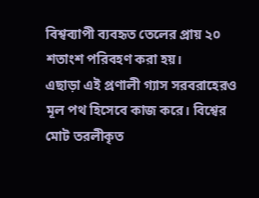বিশ্বব্যাপী ব্যবহৃত তেলের প্রায় ২০ শতাংশ পরিবহণ করা হয়।
এছাড়া এই প্রণালী গ্যাস সরবরাহেরও মূল পথ হিসেবে কাজ করে। বিশ্বের মোট তরলীকৃত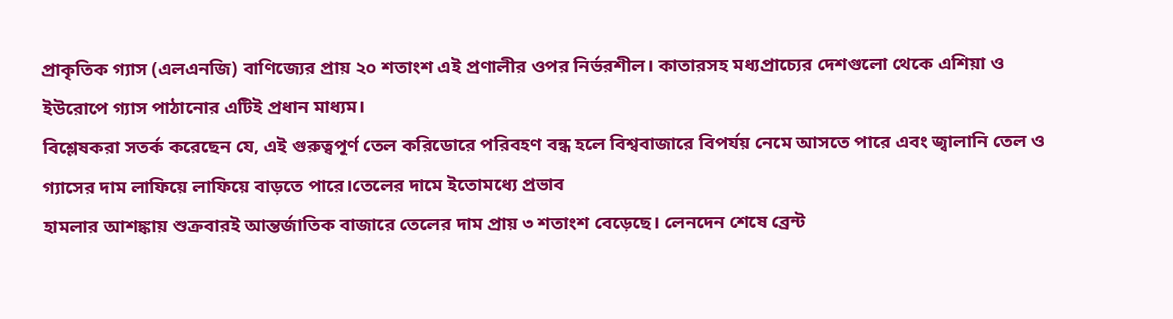প্রাকৃতিক গ্যাস (এলএনজি) বাণিজ্যের প্রায় ২০ শতাংশ এই প্রণালীর ওপর নির্ভরশীল। কাতারসহ মধ্যপ্রাচ্যের দেশগুলো থেকে এশিয়া ও ইউরোপে গ্যাস পাঠানোর এটিই প্রধান মাধ্যম।
বিশ্লেষকরা সতর্ক করেছেন যে, এই গুরুত্বপূর্ণ তেল করিডোরে পরিবহণ বন্ধ হলে বিশ্ববাজারে বিপর্যয় নেমে আসতে পারে এবং জ্বালানি তেল ও গ্যাসের দাম লাফিয়ে লাফিয়ে বাড়তে পারে।তেলের দামে ইতোমধ্যে প্রভাব
হামলার আশঙ্কায় শুক্রবারই আন্তর্জাতিক বাজারে তেলের দাম প্রায় ৩ শতাংশ বেড়েছে। লেনদেন শেষে ব্রেন্ট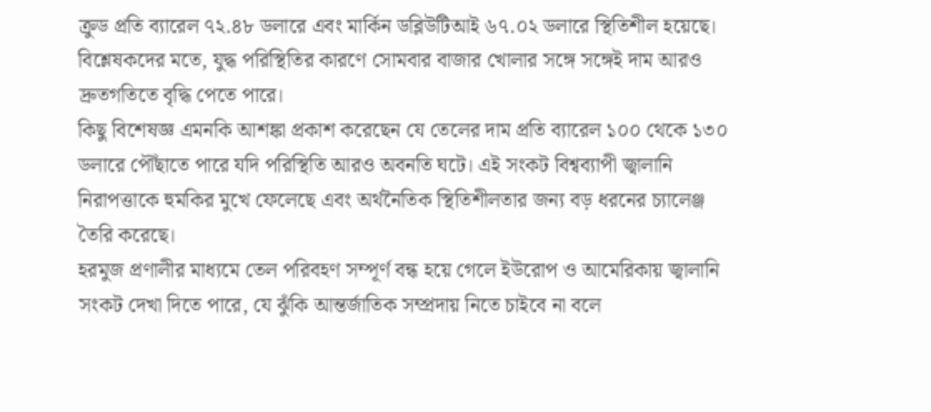ক্রুড প্রতি ব্যারেল ৭২.৪৮ ডলারে এবং মার্কিন ডব্লিউটিআই ৬৭.০২ ডলারে স্থিতিশীল হয়েছে। বিশ্লেষকদের মতে, যুদ্ধ পরিস্থিতির কারণে সোমবার বাজার খোলার সঙ্গে সঙ্গেই দাম আরও দ্রুতগতিতে বৃদ্ধি পেতে পারে।
কিছু বিশেষজ্ঞ এমনকি আশঙ্কা প্রকাশ করেছেন যে তেলের দাম প্রতি ব্যারেল ১০০ থেকে ১৩০ ডলারে পৌঁছাতে পারে যদি পরিস্থিতি আরও অবনতি ঘটে। এই সংকট বিশ্বব্যাপী জ্বালানি নিরাপত্তাকে হুমকির মুখে ফেলেছে এবং অর্থনৈতিক স্থিতিশীলতার জন্য বড় ধরনের চ্যালেঞ্জ তৈরি করেছে।
হরমুজ প্রণালীর মাধ্যমে তেল পরিবহণ সম্পূর্ণ বন্ধ হয়ে গেলে ইউরোপ ও আমেরিকায় জ্বালানি সংকট দেখা দিতে পারে, যে ঝুঁকি আন্তর্জাতিক সম্প্রদায় নিতে চাইবে না বলে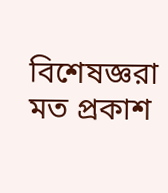বিশেষজ্ঞরা মত প্রকাশ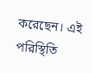করেছেন। এই পরিস্থিতি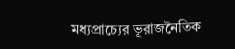মধ্যপ্রাচ্যের ভূরাজনৈতিক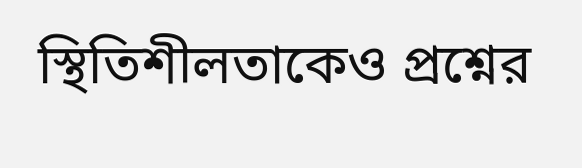স্থিতিশীলতাকেও প্রশ্নের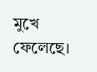মুখে ফেলেছে।